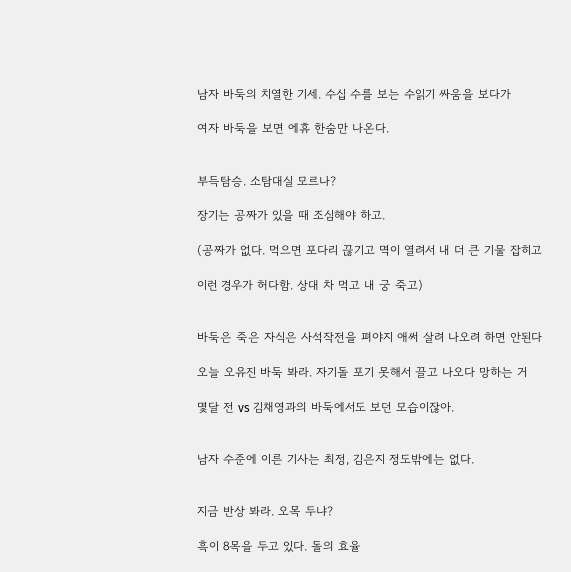남자 바둑의 치열한 기세. 수십 수를 보는 수읽기 싸움을 보다가

여자 바둑을 보면 에휴 한숨만 나온다.


부득탐승. 소탐대실 모르나?

장기는 공짜가 있을 때 조심해야 하고.

(공짜가 없다. 먹으면 포다리 끊기고 멱이 열려서 내 더 큰 기물 잡히고

이런 경우가 허다함. 상대 차 먹고 내 궁 죽고)


바둑은 죽은 자식은 사석작전을 펴야지 애써 살려 나오려 하면 안된다

오늘 오유진 바둑 봐라. 자기돌 포기 못해서 끌고 나오다 망하는 거

몇달 전 vs 김채영과의 바둑에서도 보던 모습이잖아.


남자 수준에 이른 기사는 최정, 김은지 정도밖에는 없다.


지금 반상 봐라. 오목 두냐?

흑이 8목을 두고 있다. 돌의 효율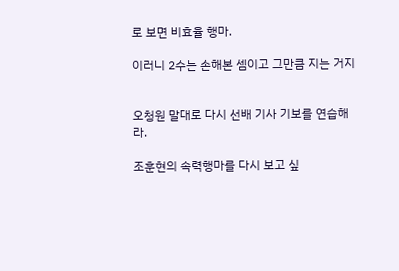로 보면 비효율 행마.

이러니 2수는 손해본 셈이고 그만큼 지는 거지


오청원 말대로 다시 선배 기사 기보를 연습해라.

조훈현의 속력행마를 다시 보고 싶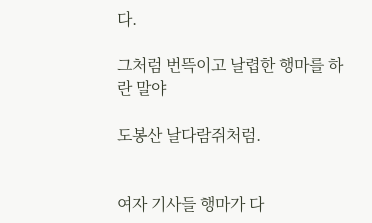다.

그처럼 번뜩이고 날렵한 행마를 하란 말야

도봉산 날다람쥐처럼.


여자 기사들 행마가 다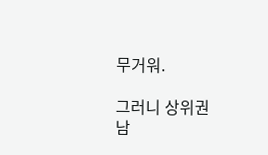무거워.

그러니 상위권 남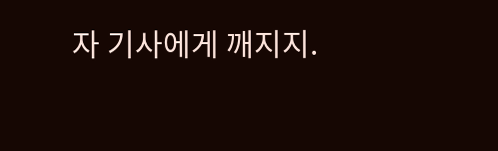자 기사에게 깨지지.